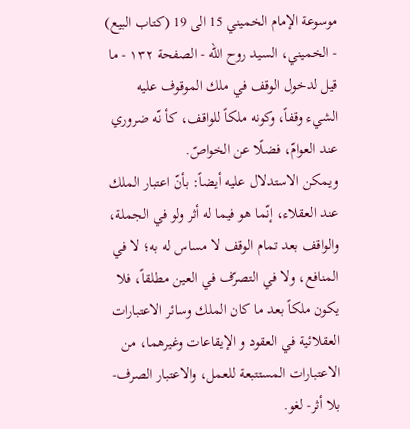موسوعة الإمام الخميني 15 الى 19 (كتاب البيع) - الخميني، السيد روح الله - الصفحة ١٣٢ - ما قيل لدخول الوقف في ملك الموقوف عليه
الشيء وقفاً، وكونه ملكاً للواقف، كأ نّه ضروري عند العوامّ، فضلًا عن الخواصّ.
ويمكن الاستدلال عليه أيضاً: بأنّ اعتبار الملك عند العقلاء، إنّما هو فيما له أثر ولو في الجملة، والواقف بعد تمام الوقف لا مساس له به؛ لا في المنافع، ولا في التصرّف في العين مطلقاً، فلا يكون ملكاً بعد ما كان الملك وسائر الاعتبارات العقلائية في العقود و الإيقاعات وغيرهما، من الاعتبارات المستتبعة للعمل، والاعتبار الصرف- بلا أثر- لغو.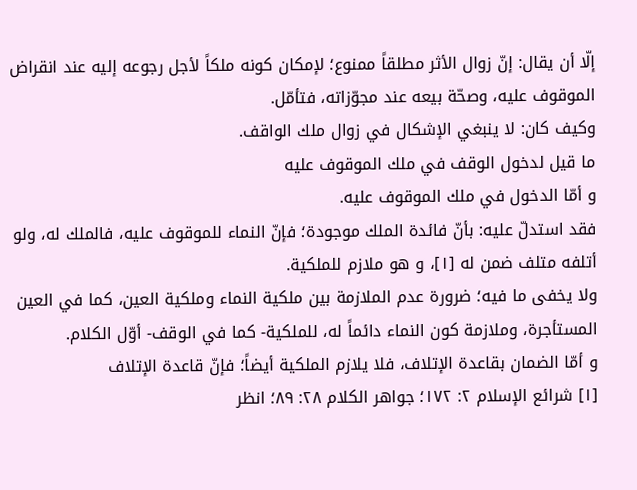إلّا أن يقال: إنّ زوال الأثر مطلقاً ممنوع؛ لإمكان كونه ملكاً لأجل رجوعه إليه عند انقراض الموقوف عليه، وصحّة بيعه عند مجوّزاته، فتأمّل.
وكيف كان: لا ينبغي الإشكال في زوال ملك الواقف.
ما قيل لدخول الوقف في ملك الموقوف عليه
و أمّا الدخول في ملك الموقوف عليه.
فقد استدلّ عليه: بأنّ فائدة الملك موجودة؛ فإنّ النماء للموقوف عليه، فالملك له، ولو أتلفه متلف ضمن له [١]، و هو ملازم للملكية.
ولا يخفى ما فيه؛ ضرورة عدم الملازمة بين ملكية النماء وملكية العين، كما في العين المستأجرة، وملازمة كون النماء دائماً له، للملكية- كما في الوقف- أوّل الكلام.
و أمّا الضمان بقاعدة الإتلاف، فلا يلازم الملكية أيضاً؛ فإنّ قاعدة الإتلاف
[١] شرائع الإسلام ٢: ١٧٢؛ جواهر الكلام ٢٨: ٨٩؛ انظر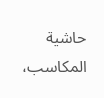حاشية المكاسب،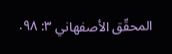المحقّق الأصفهاني ٣: ٩٨.